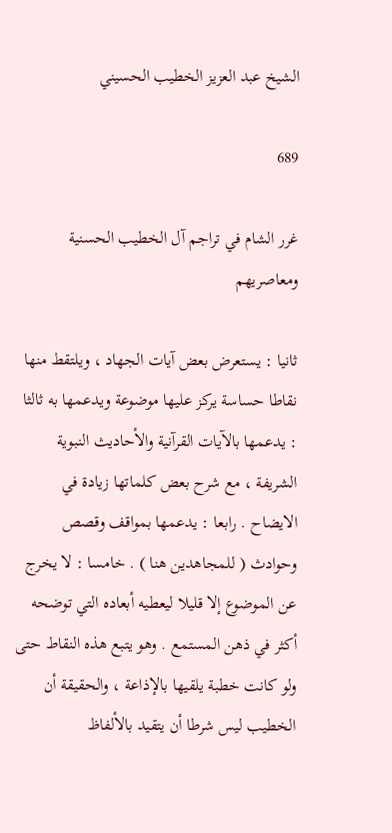الشيخ عبد العزيز الخطيب الحسيني

689

غرر الشام في تراجم آل الخطيب الحسنية ومعاصريهم

ثانيا : يستعرض بعض آيات الجهاد ، ويلتقط منها نقاطا حساسة يركز عليها موضوعة ويدعمها به ثالثا : يدعمها بالآيات القرآنية والأحاديث النبوية الشريفة ، مع شرح بعض كلماتها زيادة في الايضاح . رابعا : يدعمها بمواقف وقصص وحوادث ( للمجاهدين هنا ) . خامسا : لا يخرج عن الموضوع إلا قليلا ليعطيه أبعاده التي توضحه أكثر في ذهن المستمع . وهو يتبع هذه النقاط حتى ولو كانت خطبة يلقيها بالإذاعة ، والحقيقة أن الخطيب ليس شرطا أن يتقيد بالألفاظ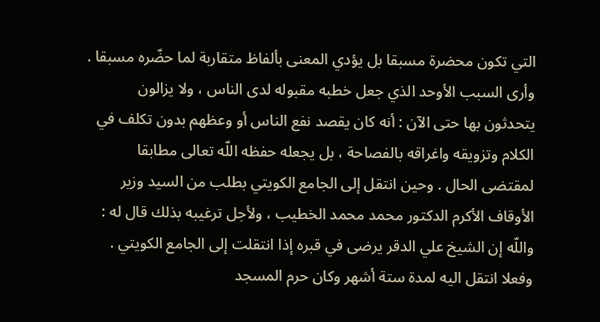التي تكون محضرة مسبقا بل يؤدي المعنى بألفاظ متقاربة لما حضّره مسبقا . وأرى السبب الأوحد الذي جعل خطبه مقبوله لدى الناس ، ولا يزالون يتحدثون بها حتى الآن : أنه كان يقصد نفع الناس أو وعظهم بدون تكلف في الكلام وتزويقه واغراقه بالفصاحة ، بل يجعله حفظه اللّه تعالى مطابقا لمقتضى الحال . وحين انتقل إلى الجامع الكويتي بطلب من السيد وزير الأوقاف الأكرم الدكتور محمد محمد الخطيب ، ولأجل ترغيبه بذلك قال له : واللّه إن الشيخ علي الدقر يرضى في قبره إذا انتقلت إلى الجامع الكويتي . وفعلا انتقل اليه لمدة ستة أشهر وكان حرم المسجد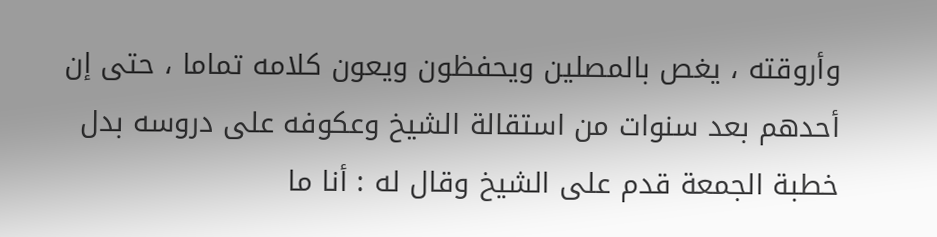وأروقته ، يغص بالمصلين ويحفظون ويعون كلامه تماما ، حتى إن أحدهم بعد سنوات من استقالة الشيخ وعكوفه على دروسه بدل خطبة الجمعة قدم على الشيخ وقال له : أنا ما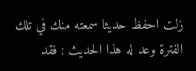زلت احفظ حديثا سمعته منك في تلك الفترة وعد له هذا الحديث : فقد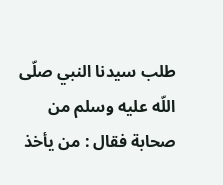طلب سيدنا النبي صلّى اللّه عليه وسلم من صحابة فقال : من يأخذ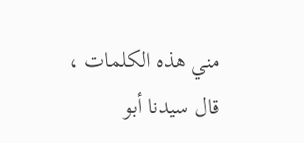مني هذه الكلمات ، قال سيدنا أبو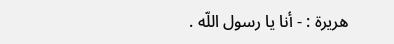هريرة : - أنا يا رسول اللّه .